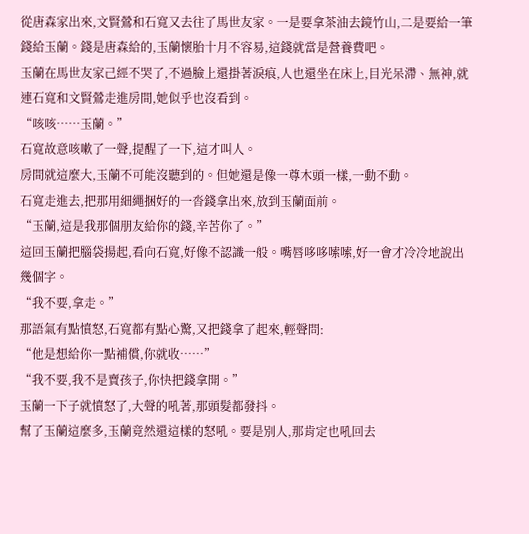從唐森家出來,文賢鶯和石寬又去往了馬世友家。一是要拿茶油去鏡竹山,二是要給一筆錢給玉蘭。錢是唐森給的,玉蘭懷胎十月不容易,這錢就當是營養費吧。
玉蘭在馬世友家己經不哭了,不過臉上還掛著淚痕,人也還坐在床上,目光呆滯、無神,就連石寬和文賢鶯走進房間,她似乎也沒看到。
“咳咳……玉蘭。”
石寬故意咳嗽了一聲,提醒了一下,這才叫人。
房間就這麼大,玉蘭不可能沒聽到的。但她還是像一尊木頭一樣,一動不動。
石寬走進去,把那用細繩捆好的一沓錢拿出來,放到玉蘭面前。
“玉蘭,這是我那個朋友給你的錢,辛苦你了。”
這回玉蘭把腦袋揚起,看向石寬,好像不認識一般。嘴唇哆哆嗦嗦,好一會才冷冷地說出幾個字。
“我不要,拿走。”
那語氣有點憤怒,石寬都有點心驚,又把錢拿了起來,輕聲問:
“他是想給你一點補償,你就收……”
“我不要,我不是賣孩子,你快把錢拿開。”
玉蘭一下子就憤怒了,大聲的吼著,那頭髮都發抖。
幫了玉蘭這麼多,玉蘭竟然還這樣的怒吼。要是別人,那肯定也吼回去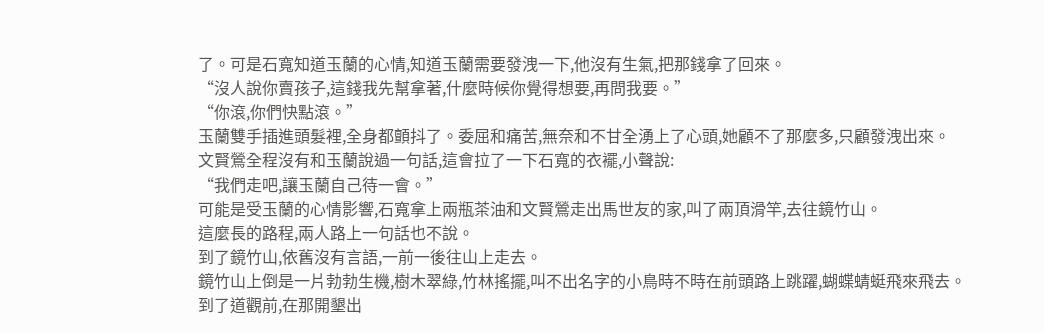了。可是石寬知道玉蘭的心情,知道玉蘭需要發洩一下,他沒有生氣,把那錢拿了回來。
“沒人說你賣孩子,這錢我先幫拿著,什麼時候你覺得想要,再問我要。”
“你滾,你們快點滾。”
玉蘭雙手插進頭髮裡,全身都顫抖了。委屈和痛苦,無奈和不甘全湧上了心頭,她顧不了那麼多,只顧發洩出來。
文賢鶯全程沒有和玉蘭說過一句話,這會拉了一下石寬的衣襬,小聲說:
“我們走吧,讓玉蘭自己待一會。”
可能是受玉蘭的心情影響,石寬拿上兩瓶茶油和文賢鶯走出馬世友的家,叫了兩頂滑竿,去往鏡竹山。
這麼長的路程,兩人路上一句話也不說。
到了鏡竹山,依舊沒有言語,一前一後往山上走去。
鏡竹山上倒是一片勃勃生機,樹木翠綠,竹林搖擺,叫不出名字的小鳥時不時在前頭路上跳躍,蝴蝶蜻蜓飛來飛去。
到了道觀前,在那開墾出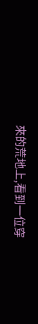來的荒地上,看到一位穿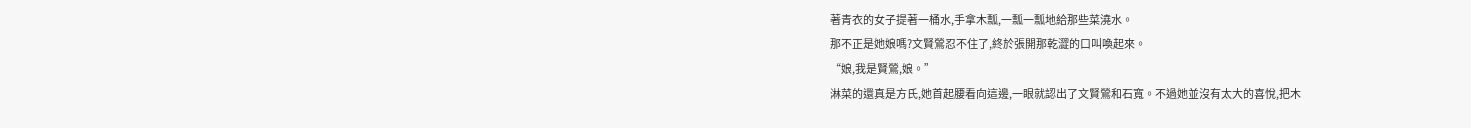著青衣的女子提著一桶水,手拿木瓢,一瓢一瓢地給那些菜澆水。
那不正是她娘嗎?文賢鶯忍不住了,終於張開那乾澀的口叫喚起來。
“娘,我是賢鶯,娘。”
淋菜的還真是方氏,她首起腰看向這邊,一眼就認出了文賢鶯和石寬。不過她並沒有太大的喜悅,把木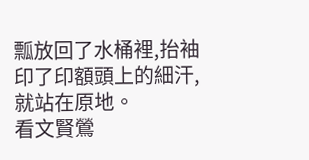瓢放回了水桶裡,抬袖印了印額頭上的細汗,就站在原地。
看文賢鶯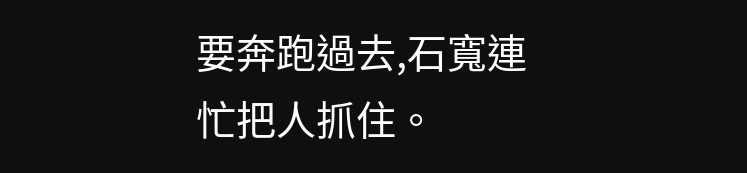要奔跑過去,石寬連忙把人抓住。